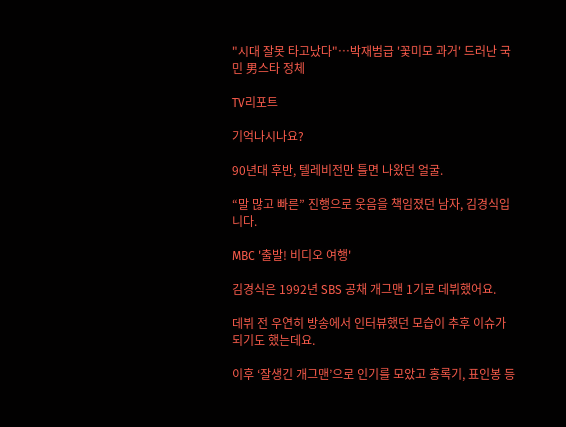"시대 잘못 타고났다"…박재범급 '꽃미모 과거' 드러난 국민 男스타 정체

TV리포트

기억나시나요?

90년대 후반, 텔레비전만 틀면 나왔던 얼굴.

“말 많고 빠른” 진행으로 웃음을 책임졌던 남자, 김경식입니다.

MBC '출발! 비디오 여행'

김경식은 1992년 SBS 공채 개그맨 1기로 데뷔했어요.

데뷔 전 우연히 방송에서 인터뷰했던 모습이 추후 이슈가 되기도 했는데요.

이후 ‘잘생긴 개그맨’으로 인기를 모았고 홍록기, 표인봉 등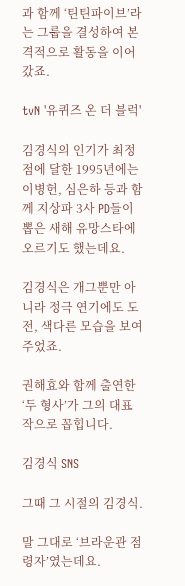과 함께 ‘틴틴파이브’라는 그룹을 결성하여 본격적으로 활동을 이어갔죠.

tvN '유퀴즈 온 더 블럭'

김경식의 인기가 최정점에 달한 1995년에는 이병헌, 심은하 등과 함께 지상파 3사 PD들이 뽑은 새해 유망스타에 오르기도 했는데요.

김경식은 개그뿐만 아니라 정극 연기에도 도전, 색다른 모습을 보여주었죠.

권해효와 함께 출연한 ‘두 형사’가 그의 대표작으로 꼽힙니다.

김경식 SNS

그때 그 시절의 김경식.

말 그대로 ‘브라운관 점령자’였는데요.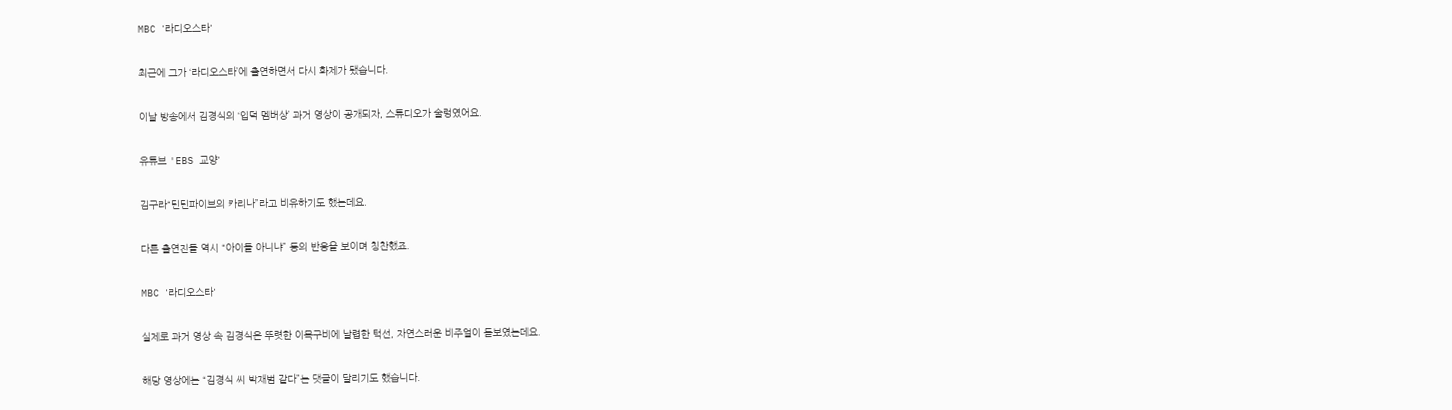MBC '라디오스타'

최근에 그가 ‘라디오스타’에 출연하면서 다시 화제가 됐습니다.

이날 방송에서 김경식의 ‘입덕 멤버상’ 과거 영상이 공개되자, 스튜디오가 술렁였어요.

유튜브 'EBS 교양'

김구라“틴틴파이브의 카리나”라고 비유하기도 했는데요.

다른 출연진들 역시 “아이돌 아니냐” 등의 반응을 보이며 칭찬했죠.

MBC '라디오스타'

실제로 과거 영상 속 김경식은 뚜렷한 이목구비에 날렵한 턱선, 자연스러운 비주얼이 돋보였는데요.

해당 영상에는 “김경식 씨 박재범 같다”는 댓글이 달리기도 했습니다.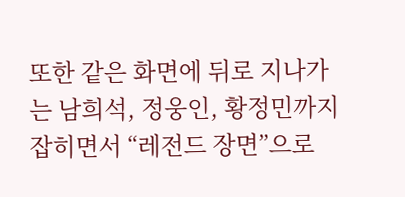또한 같은 화면에 뒤로 지나가는 남희석, 정웅인, 황정민까지 잡히면서 “레전드 장면”으로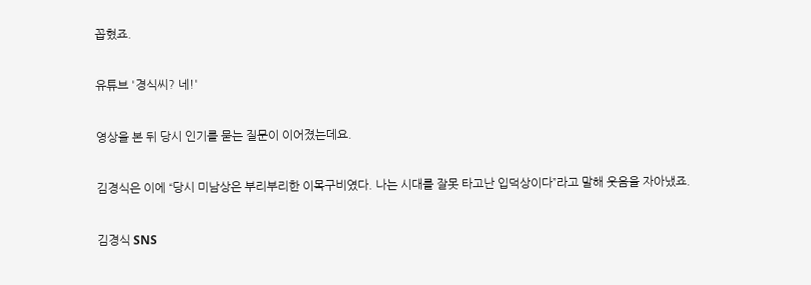꼽혔죠.

유튜브 '경식씨? 네!'

영상을 본 뒤 당시 인기를 묻는 질문이 이어졌는데요.

김경식은 이에 “당시 미남상은 부리부리한 이목구비였다. 나는 시대를 잘못 타고난 입덕상이다”라고 말해 웃음을 자아냈죠.

김경식 SNS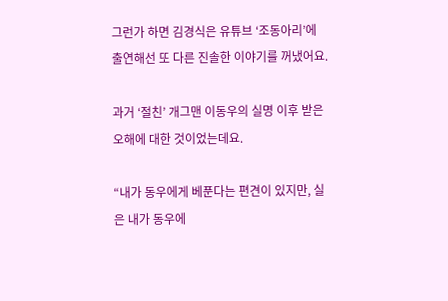그런가 하면 김경식은 유튜브 ‘조동아리’에 출연해선 또 다른 진솔한 이야기를 꺼냈어요.

과거 ‘절친’ 개그맨 이동우의 실명 이후 받은 오해에 대한 것이었는데요.

“내가 동우에게 베푼다는 편견이 있지만, 실은 내가 동우에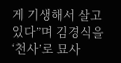게 기생해서 살고 있다”며 김경식을 ‘천사’로 묘사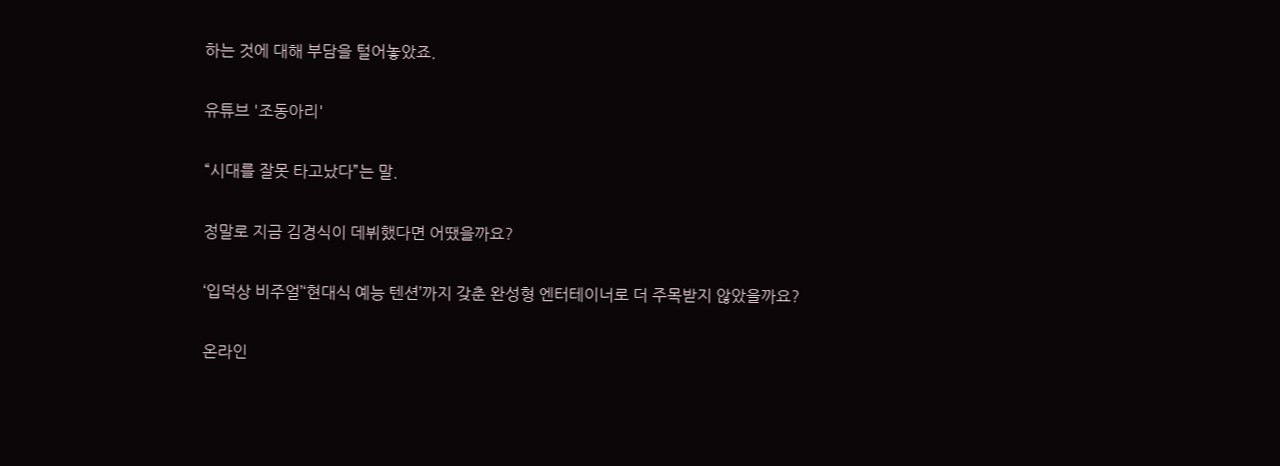하는 것에 대해 부담을 털어놓았죠.

유튜브 '조동아리'

“시대를 잘못 타고났다”는 말.

정말로 지금 김경식이 데뷔했다면 어땠을까요?

‘입덕상 비주얼’‘현대식 예능 텐션’까지 갖춘 완성형 엔터테이너로 더 주목받지 않았을까요?

온라인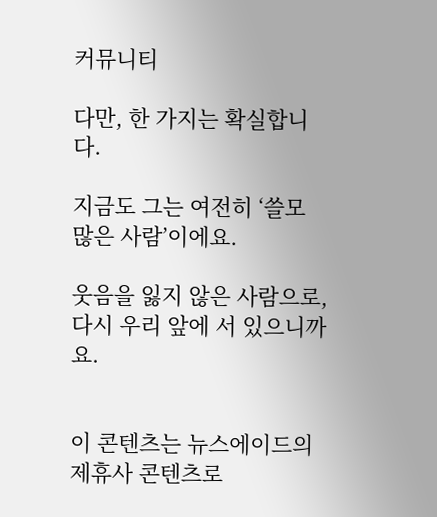커뮤니티

다만, 한 가지는 확실합니다.

지금도 그는 여전히 ‘쓸모 많은 사람’이에요.

웃음을 잃지 않은 사람으로, 다시 우리 앞에 서 있으니까요.


이 콘텐츠는 뉴스에이드의 제휴사 콘텐츠로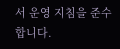서 운영 지침을 준수합니다.